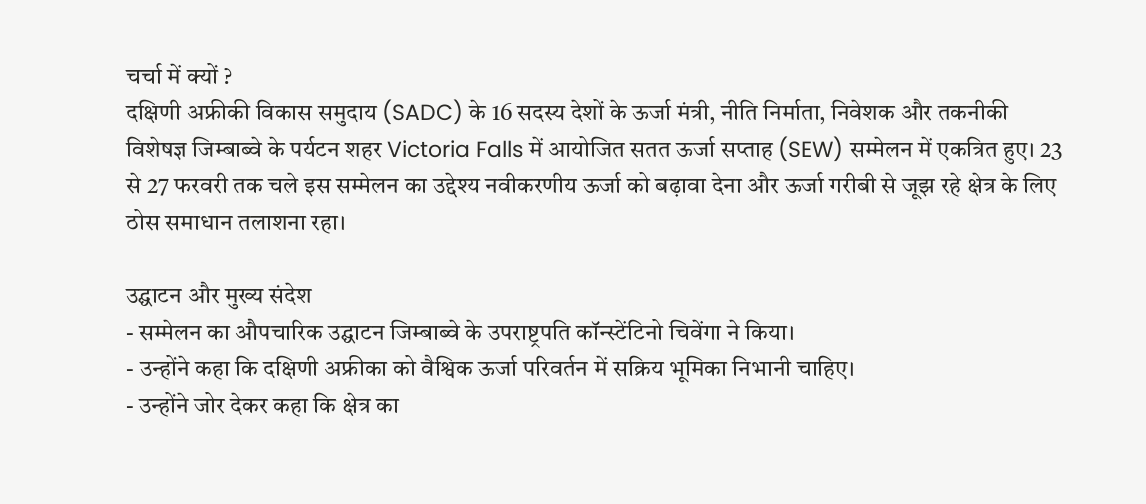चर्चा में क्यों ?
दक्षिणी अफ्रीकी विकास समुदाय (SADC) के 16 सदस्य देशों के ऊर्जा मंत्री, नीति निर्माता, निवेशक और तकनीकी विशेषज्ञ जिम्बाब्वे के पर्यटन शहर Victoria Falls में आयोजित सतत ऊर्जा सप्ताह (SEW) सम्मेलन में एकत्रित हुए। 23 से 27 फरवरी तक चले इस सम्मेलन का उद्देश्य नवीकरणीय ऊर्जा को बढ़ावा देना और ऊर्जा गरीबी से जूझ रहे क्षेत्र के लिए ठोस समाधान तलाशना रहा।

उद्घाटन और मुख्य संदेश
- सम्मेलन का औपचारिक उद्घाटन जिम्बाब्वे के उपराष्ट्रपति कॉन्स्टेंटिनो चिवेंगा ने किया।
- उन्होंने कहा कि दक्षिणी अफ्रीका को वैश्विक ऊर्जा परिवर्तन में सक्रिय भूमिका निभानी चाहिए।
- उन्होंने जोर देकर कहा कि क्षेत्र का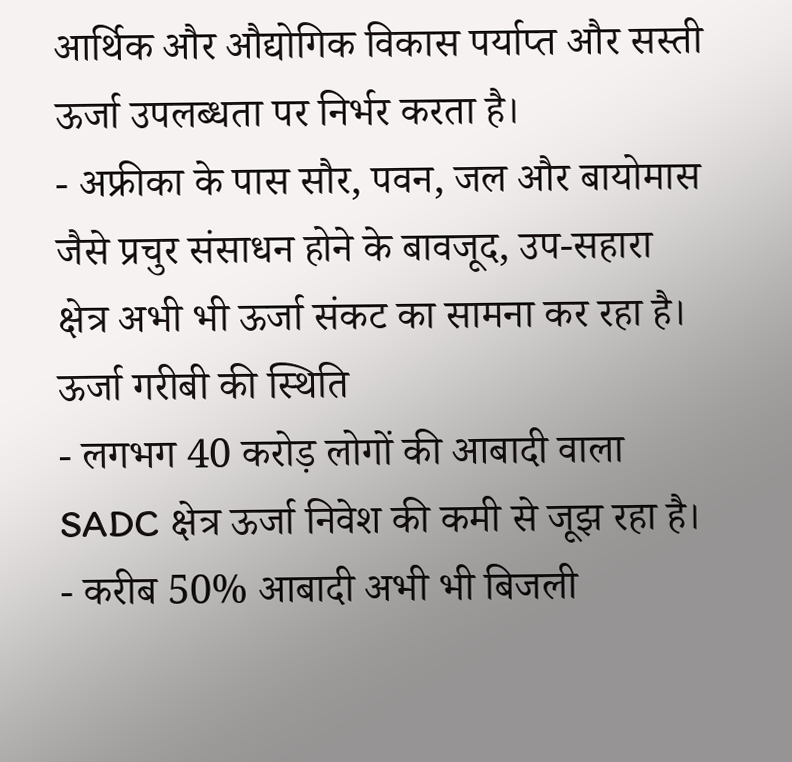आर्थिक और औद्योगिक विकास पर्याप्त और सस्ती ऊर्जा उपलब्धता पर निर्भर करता है।
- अफ्रीका के पास सौर, पवन, जल और बायोमास जैसे प्रचुर संसाधन होने के बावजूद, उप-सहारा क्षेत्र अभी भी ऊर्जा संकट का सामना कर रहा है।
ऊर्जा गरीबी की स्थिति
- लगभग 40 करोड़ लोगों की आबादी वाला SADC क्षेत्र ऊर्जा निवेश की कमी से जूझ रहा है।
- करीब 50% आबादी अभी भी बिजली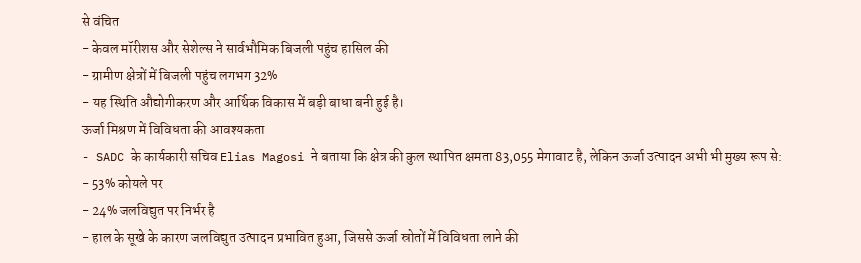से वंचित
- केवल मॉरीशस और सेशेल्स ने सार्वभौमिक बिजली पहुंच हासिल की
- ग्रामीण क्षेत्रों में बिजली पहुंच लगभग 32%
- यह स्थिति औद्योगीकरण और आर्थिक विकास में बड़ी बाधा बनी हुई है।
ऊर्जा मिश्रण में विविधता की आवश्यकता
- SADC के कार्यकारी सचिव Elias Magosi ने बताया कि क्षेत्र की कुल स्थापित क्षमता 83,055 मेगावाट है, लेकिन ऊर्जा उत्पादन अभी भी मुख्य रूप से:
- 53% कोयले पर
- 24% जलविद्युत पर निर्भर है
- हाल के सूखे के कारण जलविद्युत उत्पादन प्रभावित हुआ, जिससे ऊर्जा स्रोतों में विविधता लाने की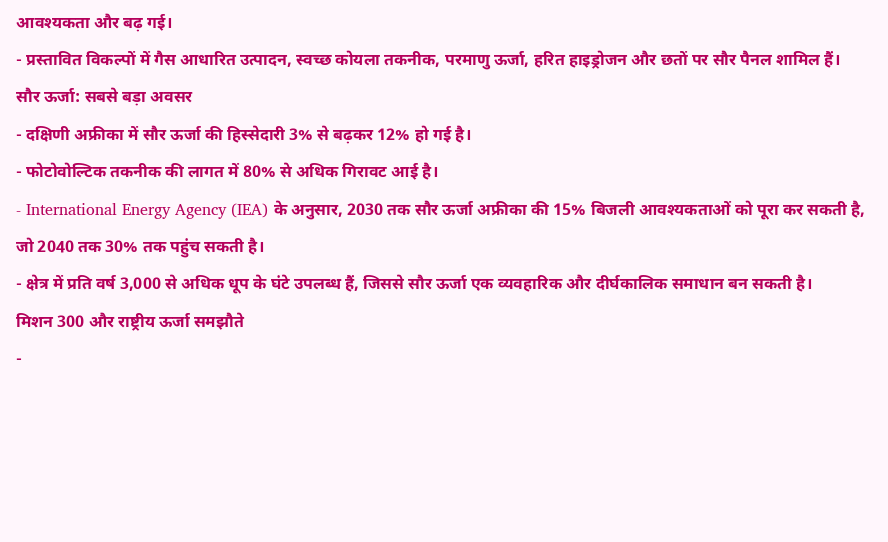आवश्यकता और बढ़ गई।
- प्रस्तावित विकल्पों में गैस आधारित उत्पादन, स्वच्छ कोयला तकनीक, परमाणु ऊर्जा, हरित हाइड्रोजन और छतों पर सौर पैनल शामिल हैं।
सौर ऊर्जा: सबसे बड़ा अवसर
- दक्षिणी अफ्रीका में सौर ऊर्जा की हिस्सेदारी 3% से बढ़कर 12% हो गई है।
- फोटोवोल्टिक तकनीक की लागत में 80% से अधिक गिरावट आई है।
- International Energy Agency (IEA) के अनुसार, 2030 तक सौर ऊर्जा अफ्रीका की 15% बिजली आवश्यकताओं को पूरा कर सकती है, जो 2040 तक 30% तक पहुंच सकती है।
- क्षेत्र में प्रति वर्ष 3,000 से अधिक धूप के घंटे उपलब्ध हैं, जिससे सौर ऊर्जा एक व्यवहारिक और दीर्घकालिक समाधान बन सकती है।
मिशन 300 और राष्ट्रीय ऊर्जा समझौते
-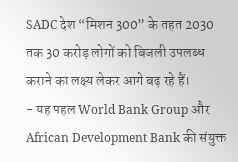SADC देश “मिशन 300” के तहत 2030 तक 30 करोड़ लोगों को बिजली उपलब्ध कराने का लक्ष्य लेकर आगे बढ़ रहे हैं।
- यह पहल World Bank Group और African Development Bank की संयुक्त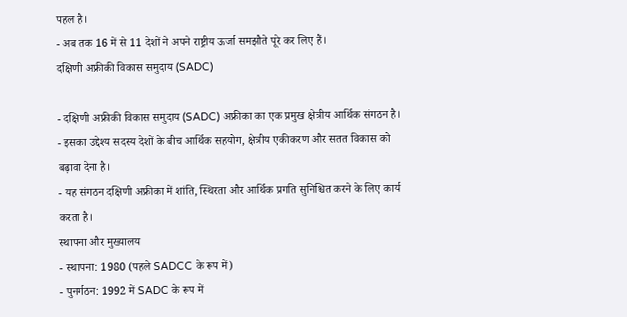पहल है।
- अब तक 16 में से 11 देशों ने अपने राष्ट्रीय ऊर्जा समझौते पूरे कर लिए हैं।
दक्षिणी अफ्रीकी विकास समुदाय (SADC)

- दक्षिणी अफ्रीकी विकास समुदाय (SADC) अफ्रीका का एक प्रमुख क्षेत्रीय आर्थिक संगठन है।
- इसका उद्देश्य सदस्य देशों के बीच आर्थिक सहयोग, क्षेत्रीय एकीकरण और सतत विकास को बढ़ावा देना है।
- यह संगठन दक्षिणी अफ्रीका में शांति, स्थिरता और आर्थिक प्रगति सुनिश्चित करने के लिए कार्य करता है।
स्थापना और मुख्यालय
- स्थापना: 1980 (पहले SADCC के रूप में)
- पुनर्गठन: 1992 में SADC के रूप में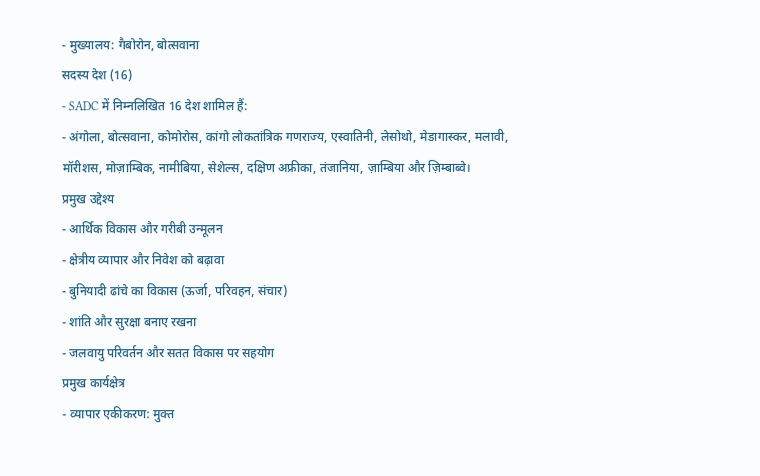- मुख्यालय: गैबोरोन, बोत्सवाना
सदस्य देश (16)
- SADC में निम्नलिखित 16 देश शामिल हैं:
- अंगोला, बोत्सवाना, कोमोरोस, कांगो लोकतांत्रिक गणराज्य, एस्वातिनी, लेसोथो, मेडागास्कर, मलावी, मॉरीशस, मोज़ाम्बिक, नामीबिया, सेशेल्स, दक्षिण अफ्रीका, तंजानिया, ज़ाम्बिया और ज़िम्बाब्वे।
प्रमुख उद्देश्य
- आर्थिक विकास और गरीबी उन्मूलन
- क्षेत्रीय व्यापार और निवेश को बढ़ावा
- बुनियादी ढांचे का विकास (ऊर्जा, परिवहन, संचार)
- शांति और सुरक्षा बनाए रखना
- जलवायु परिवर्तन और सतत विकास पर सहयोग
प्रमुख कार्यक्षेत्र
- व्यापार एकीकरण: मुक्त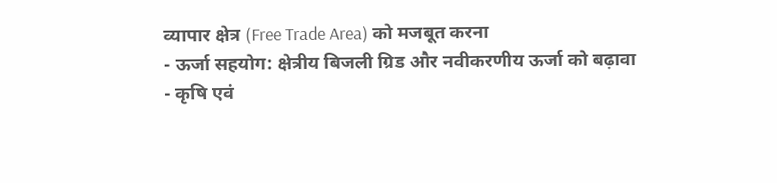व्यापार क्षेत्र (Free Trade Area) को मजबूत करना
- ऊर्जा सहयोग: क्षेत्रीय बिजली ग्रिड और नवीकरणीय ऊर्जा को बढ़ावा
- कृषि एवं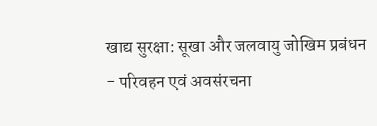खाद्य सुरक्षा: सूखा और जलवायु जोखिम प्रबंधन
- परिवहन एवं अवसंरचना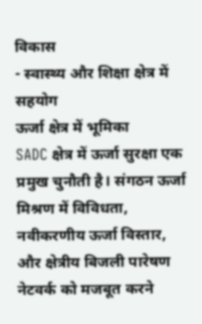विकास
- स्वास्थ्य और शिक्षा क्षेत्र में सहयोग
ऊर्जा क्षेत्र में भूमिका
SADC क्षेत्र में ऊर्जा सुरक्षा एक प्रमुख चुनौती है। संगठन ऊर्जा मिश्रण में विविधता, नवीकरणीय ऊर्जा विस्तार, और क्षेत्रीय बिजली पारेषण नेटवर्क को मजबूत करने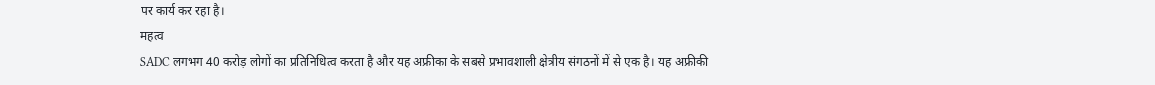पर कार्य कर रहा है।
महत्व
SADC लगभग 40 करोड़ लोगों का प्रतिनिधित्व करता है और यह अफ्रीका के सबसे प्रभावशाली क्षेत्रीय संगठनों में से एक है। यह अफ्रीकी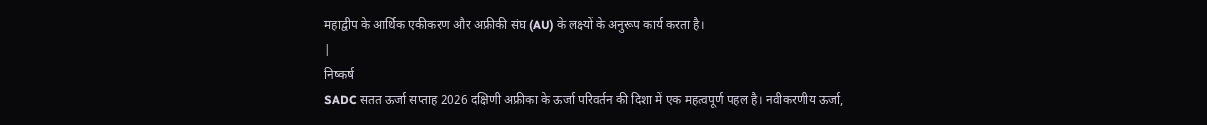महाद्वीप के आर्थिक एकीकरण और अफ्रीकी संघ (AU) के लक्ष्यों के अनुरूप कार्य करता है।
|
निष्कर्ष
SADC सतत ऊर्जा सप्ताह 2026 दक्षिणी अफ्रीका के ऊर्जा परिवर्तन की दिशा में एक महत्वपूर्ण पहल है। नवीकरणीय ऊर्जा,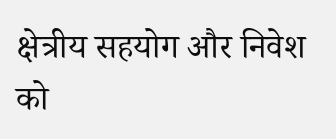क्षेत्रीय सहयोग और निवेश को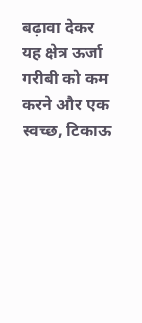बढ़ावा देकर यह क्षेत्र ऊर्जा गरीबी को कम करने और एक स्वच्छ, टिकाऊ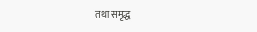तथा समृद्ध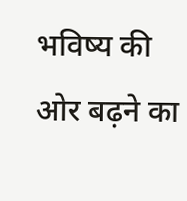भविष्य की ओर बढ़ने का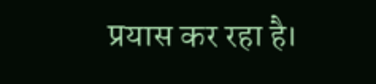प्रयास कर रहा है।